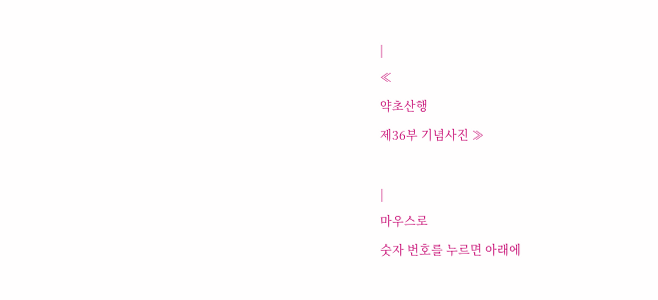|
≪
약초산행
제36부 기념사진 ≫

|
마우스로
숫자 번호를 누르면 아래에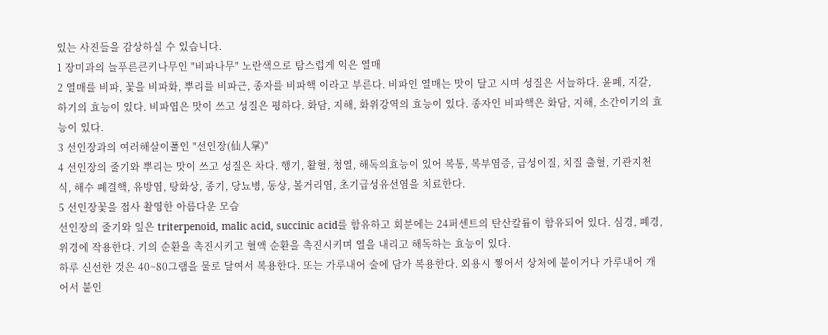있는 사진들을 감상하실 수 있습니다.
1 장미과의 늘푸른큰키나무인 "비파나무" 노란색으로 탐스럽게 익은 열매
2 열매를 비파, 꽃을 비파화, 뿌리를 비파근, 종자를 비파핵 이라고 부른다. 비파인 열매는 맛이 달고 시며 성질은 서늘하다. 윤폐, 지갈, 하기의 효능이 있다. 비파엽은 맛이 쓰고 성질은 평하다. 화담, 지해, 화위강역의 효능이 있다. 종자인 비파핵은 화담, 지해, 소간이기의 효능이 있다.
3 선인장과의 여러해살이풀인 "선인장(仙人掌)"
4 선인장의 줄기와 뿌리는 맛이 쓰고 성질은 차다. 행기, 활혈, 청열, 해독의효능이 있어 복통, 복부염증, 급성이질, 치질 출혈, 기관지천식, 해수 폐결핵, 유방염, 탕화상, 종기, 당뇨병, 동상, 볼거리염, 초기급성유선염을 치료한다.
5 선인장꽃을 접사 촬영한 아름다운 모습
선인장의 줄기와 잎은 triterpenoid, malic acid, succinic acid를 함유하고 회분에는 24퍼센트의 탄산칼륨이 함유되어 있다. 심경, 폐경, 위경에 작용한다. 기의 순환을 촉진시키고 혈액 순환을 촉진시키며 열을 내리고 해독하는 효능이 있다.
하루 신선한 것은 40~80그램을 물로 달여서 복용한다. 또는 가루내어 술에 담가 복용한다. 외용시 찧어서 상처에 붙이거나 가루내어 개어서 붙인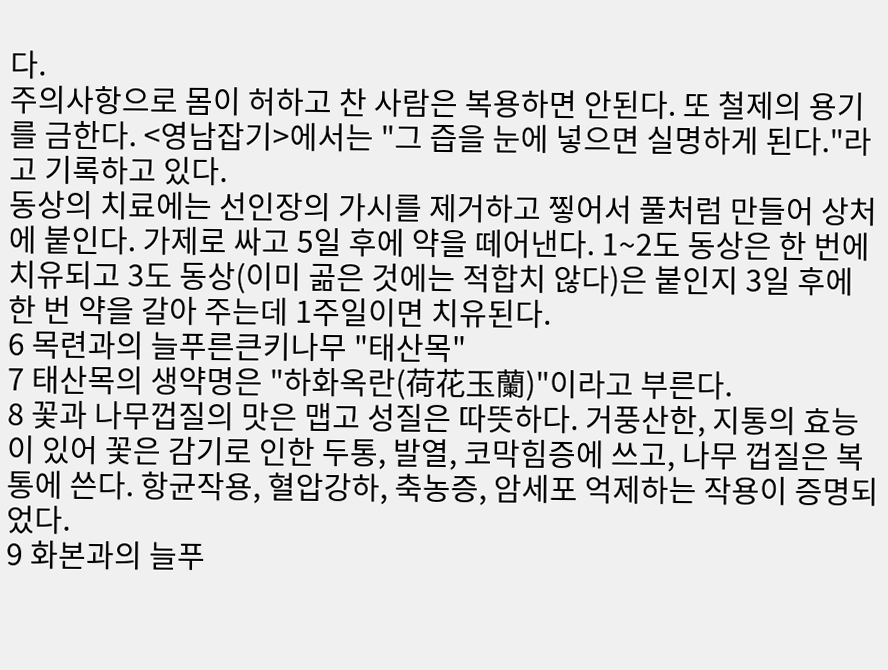다.
주의사항으로 몸이 허하고 찬 사람은 복용하면 안된다. 또 철제의 용기를 금한다. <영남잡기>에서는 "그 즙을 눈에 넣으면 실명하게 된다."라고 기록하고 있다.
동상의 치료에는 선인장의 가시를 제거하고 찧어서 풀처럼 만들어 상처에 붙인다. 가제로 싸고 5일 후에 약을 떼어낸다. 1~2도 동상은 한 번에 치유되고 3도 동상(이미 곪은 것에는 적합치 않다)은 붙인지 3일 후에 한 번 약을 갈아 주는데 1주일이면 치유된다.
6 목련과의 늘푸른큰키나무 "태산목"
7 태산목의 생약명은 "하화옥란(荷花玉蘭)"이라고 부른다.
8 꽃과 나무껍질의 맛은 맵고 성질은 따뜻하다. 거풍산한, 지통의 효능이 있어 꽃은 감기로 인한 두통, 발열, 코막힘증에 쓰고, 나무 껍질은 복통에 쓴다. 항균작용, 혈압강하, 축농증, 암세포 억제하는 작용이 증명되었다.
9 화본과의 늘푸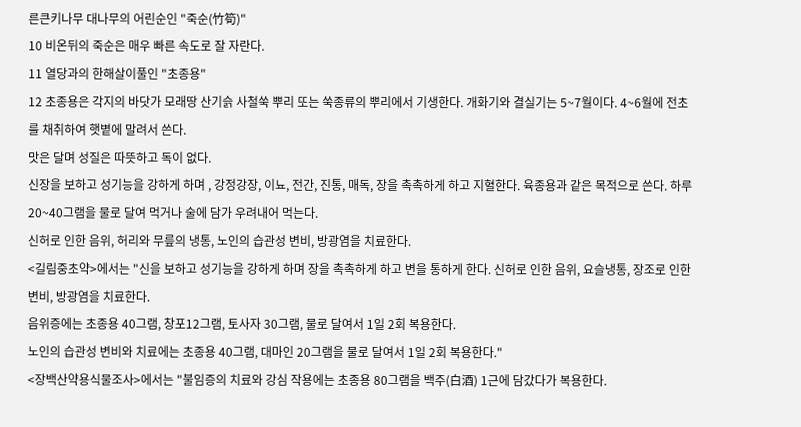른큰키나무 대나무의 어린순인 "죽순(竹筍)"
10 비온뒤의 죽순은 매우 빠른 속도로 잘 자란다.
11 열당과의 한해살이풀인 "초종용"
12 초종용은 각지의 바닷가 모래땅 산기슭 사철쑥 뿌리 또는 쑥종류의 뿌리에서 기생한다. 개화기와 결실기는 5~7월이다. 4~6월에 전초를 채취하여 햇볕에 말려서 쓴다.
맛은 달며 성질은 따뜻하고 독이 없다.
신장을 보하고 성기능을 강하게 하며 , 강정강장, 이뇨, 전간, 진통, 매독, 장을 촉촉하게 하고 지혈한다. 육종용과 같은 목적으로 쓴다. 하루 20~40그램을 물로 달여 먹거나 술에 담가 우려내어 먹는다.
신허로 인한 음위, 허리와 무릎의 냉통, 노인의 습관성 변비, 방광염을 치료한다.
<길림중초약>에서는 "신을 보하고 성기능을 강하게 하며 장을 촉촉하게 하고 변을 통하게 한다. 신허로 인한 음위, 요슬냉통, 장조로 인한 변비, 방광염을 치료한다.
음위증에는 초종용 40그램, 창포12그램, 토사자 30그램, 물로 달여서 1일 2회 복용한다.
노인의 습관성 변비와 치료에는 초종용 40그램, 대마인 20그램을 물로 달여서 1일 2회 복용한다."
<장백산약용식물조사>에서는 "불임증의 치료와 강심 작용에는 초종용 80그램을 백주(白酒) 1근에 담갔다가 복용한다.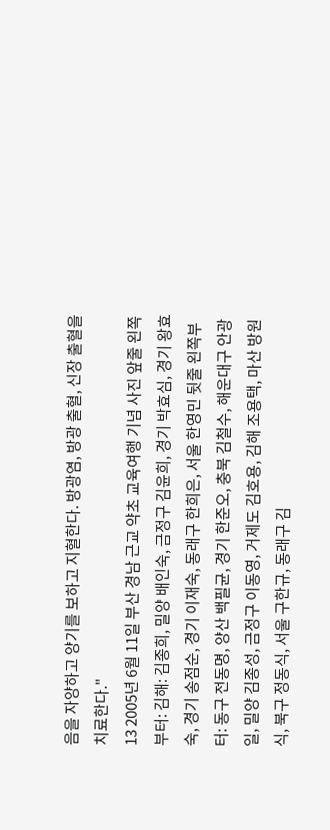음을 자양하고 양기를 보하고 지혈한다. 방광염, 방광 출혈, 신장 출혈을 치료한다."
13 2005년 6월 11일 부산 경남 근교 약초 교육여행 기념 사진 앞줄 왼쪽부터: 김해: 김종희, 밀양 배인숙, 금정구 김윤희, 경기 박효심, 경기 왕효숙, 경기 송점순, 경기 이재숙, 동래구 한희은, 서울 한영민 뒷줄 왼쪽부터: 동구 전동명, 양산 백필균, 경기 한준오, 충북 김철수, 해운대구 안광일, 밀양 김종성, 금정구 이동영, 거제도 김호용, 김해 조용택, 마산 방원식, 북구 정동식, 서울 구한규, 동래구 김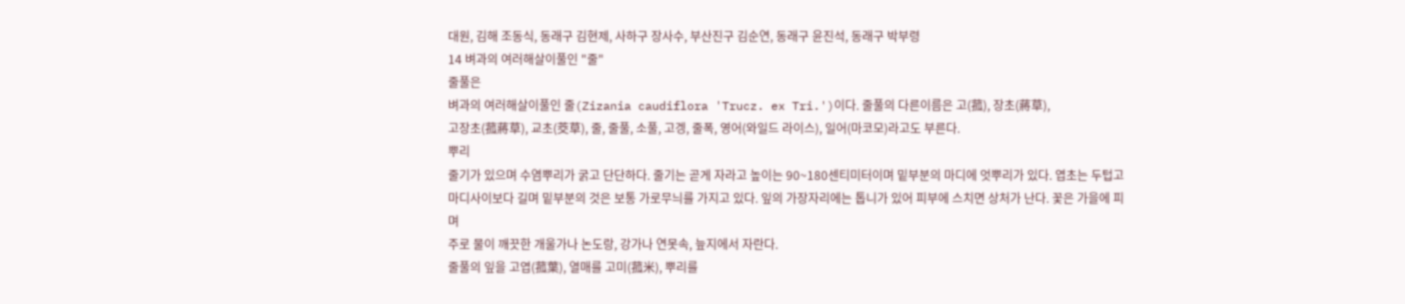대원, 김해 조동식, 동래구 김현제, 사하구 장사수, 부산진구 김순연, 동래구 윤진석, 동래구 박부령
14 벼과의 여러해살이풀인 "줄"
줄풀은
벼과의 여러해살이풀인 줄(Zizania caudiflora 'Trucz. ex Tri.')이다. 줄풀의 다른이름은 고(菰), 장초(蔣草),
고장초(菰蔣草), 교초(茭草), 줄, 줄풀, 소풀, 고겡, 줄폭, 영어(와일드 라이스), 일어(마코모)라고도 부른다.
뿌리
줄기가 있으며 수염뿌리가 굵고 단단하다. 줄기는 곧게 자라고 높이는 90~180센티미터이며 밑부분의 마디에 엇뿌리가 있다. 엽초는 두텁고
마디사이보다 길며 밑부분의 것은 보통 가로무늬를 가지고 있다. 잎의 가장자리에는 톱니가 있어 피부에 스치면 상처가 난다. 꽃은 가을에 피며
주로 물이 깨끗한 개울가나 논도랑, 강가나 연못속, 늪지에서 자란다.
줄풀의 잎을 고엽(菰葉), 열매를 고미(菰米), 뿌리를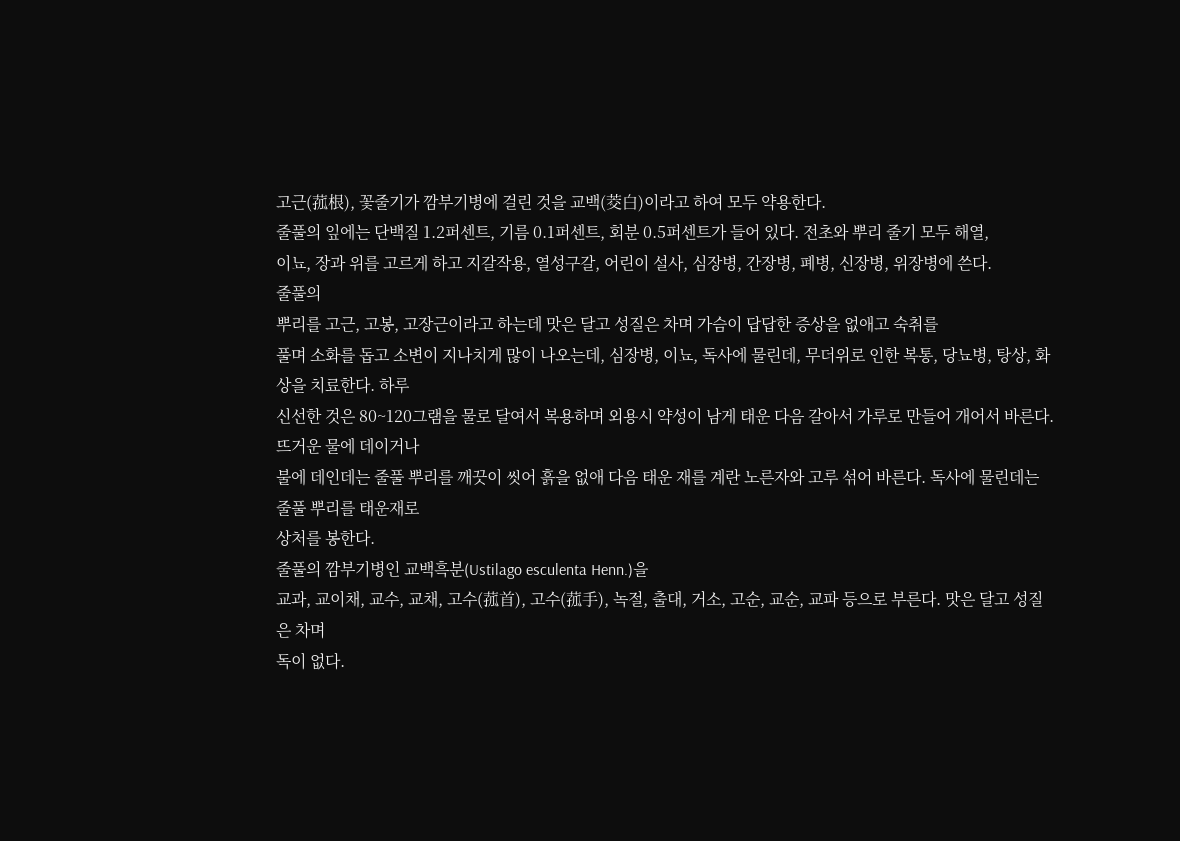고근(菰根), 꽃줄기가 깜부기병에 걸린 것을 교백(茭白)이라고 하여 모두 약용한다.
줄풀의 잎에는 단백질 1.2퍼센트, 기름 0.1퍼센트, 회분 0.5퍼센트가 들어 있다. 전초와 뿌리 줄기 모두 해열,
이뇨, 장과 위를 고르게 하고 지갈작용, 열성구갈, 어린이 설사, 심장병, 간장병, 폐병, 신장병, 위장병에 쓴다.
줄풀의
뿌리를 고근, 고봉, 고장근이라고 하는데 맛은 달고 성질은 차며 가슴이 답답한 증상을 없애고 숙취를
풀며 소화를 돕고 소변이 지나치게 많이 나오는데, 심장병, 이뇨, 독사에 물린데, 무더위로 인한 복통, 당뇨병, 탕상, 화상을 치료한다. 하루
신선한 것은 80~120그램을 물로 달여서 복용하며 외용시 약성이 남게 태운 다음 갈아서 가루로 만들어 개어서 바른다. 뜨거운 물에 데이거나
불에 데인데는 줄풀 뿌리를 깨끗이 씻어 흙을 없애 다음 태운 재를 계란 노른자와 고루 섞어 바른다. 독사에 물린데는 줄풀 뿌리를 태운재로
상처를 봉한다.
줄풀의 깜부기병인 교백흑분(Ustilago esculenta Henn.)을
교과, 교이채, 교수, 교채, 고수(菰首), 고수(菰手), 녹절, 출대, 거소, 고순, 교순, 교파 등으로 부른다. 맛은 달고 성질은 차며
독이 없다.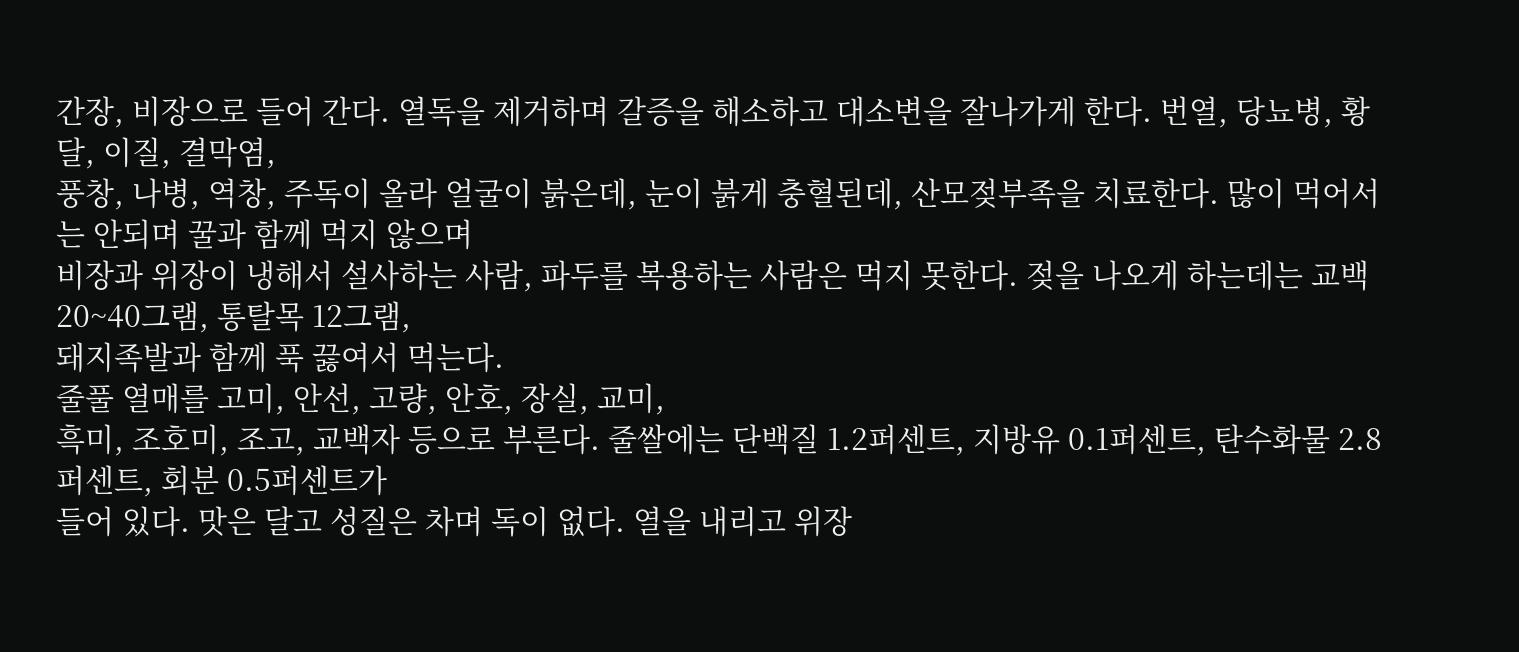간장, 비장으로 들어 간다. 열독을 제거하며 갈증을 해소하고 대소변을 잘나가게 한다. 번열, 당뇨병, 황달, 이질, 결막염,
풍창, 나병, 역창, 주독이 올라 얼굴이 붉은데, 눈이 붉게 충혈된데, 산모젖부족을 치료한다. 많이 먹어서는 안되며 꿀과 함께 먹지 않으며
비장과 위장이 냉해서 설사하는 사람, 파두를 복용하는 사람은 먹지 못한다. 젖을 나오게 하는데는 교백 20~40그램, 통탈목 12그램,
돼지족발과 함께 푹 끓여서 먹는다.
줄풀 열매를 고미, 안선, 고량, 안호, 장실, 교미,
흑미, 조호미, 조고, 교백자 등으로 부른다. 줄쌀에는 단백질 1.2퍼센트, 지방유 0.1퍼센트, 탄수화물 2.8퍼센트, 회분 0.5퍼센트가
들어 있다. 맛은 달고 성질은 차며 독이 없다. 열을 내리고 위장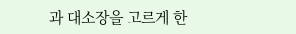과 대소장을 고르게 한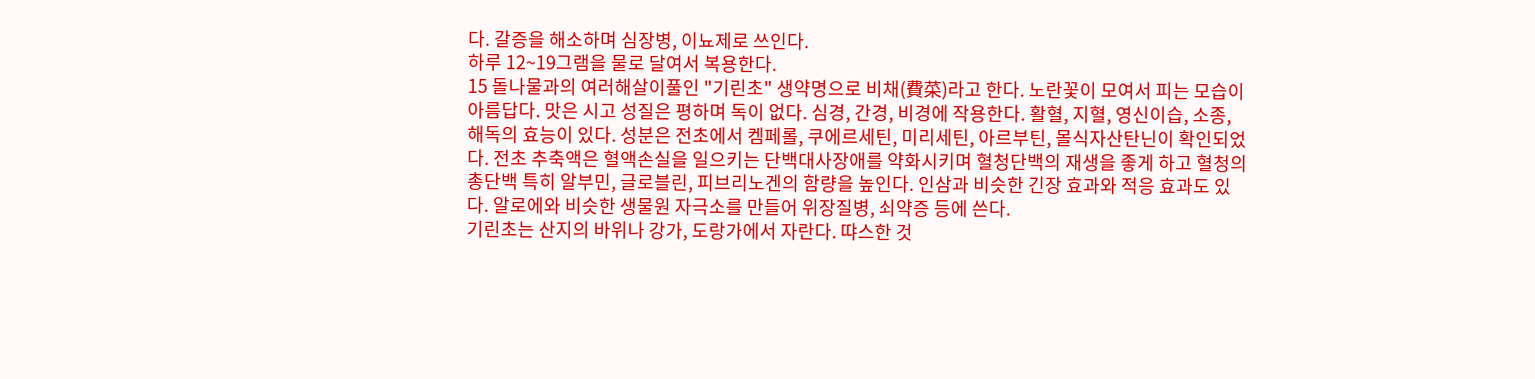다. 갈증을 해소하며 심장병, 이뇨제로 쓰인다.
하루 12~19그램을 물로 달여서 복용한다.
15 돌나물과의 여러해살이풀인 "기린초" 생약명으로 비채(費菜)라고 한다. 노란꽃이 모여서 피는 모습이 아름답다. 맛은 시고 성질은 평하며 독이 없다. 심경, 간경, 비경에 작용한다. 활혈, 지혈, 영신이습, 소종, 해독의 효능이 있다. 성분은 전초에서 켐페롤, 쿠에르세틴, 미리세틴, 아르부틴, 몰식자산탄닌이 확인되었다. 전초 추축액은 혈액손실을 일으키는 단백대사장애를 약화시키며 혈청단백의 재생을 좋게 하고 혈청의 총단백 특히 알부민, 글로블린, 피브리노겐의 함량을 높인다. 인삼과 비슷한 긴장 효과와 적응 효과도 있다. 알로에와 비슷한 생물원 자극소를 만들어 위장질병, 쇠약증 등에 쓴다.
기린초는 산지의 바위나 강가, 도랑가에서 자란다. 땨스한 것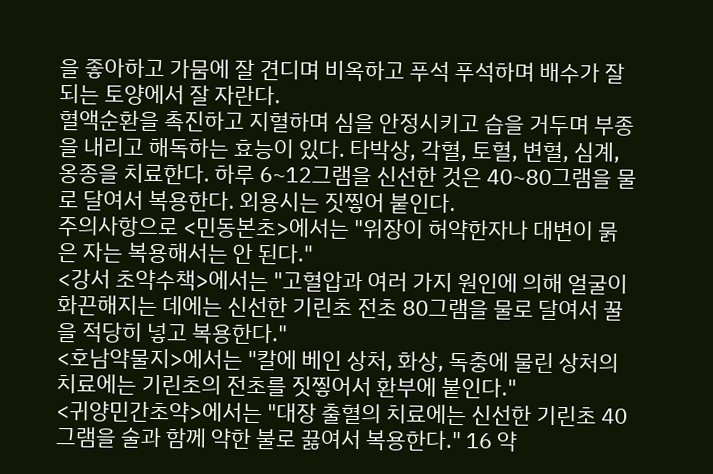을 좋아하고 가뭄에 잘 견디며 비옥하고 푸석 푸석하며 배수가 잘 되는 토양에서 잘 자란다.
혈액순환을 촉진하고 지혈하며 심을 안정시키고 습을 거두며 부종을 내리고 해독하는 효능이 있다. 타박상, 각혈, 토혈, 변혈, 심계, 옹종을 치료한다. 하루 6~12그램을 신선한 것은 40~80그램을 물로 달여서 복용한다. 외용시는 짓찧어 붙인다.
주의사항으로 <민동본초>에서는 "위장이 허약한자나 대변이 묽은 자는 복용해서는 안 된다."
<강서 초약수책>에서는 "고혈압과 여러 가지 원인에 의해 얼굴이 화끈해지는 데에는 신선한 기린초 전초 80그램을 물로 달여서 꿀을 적당히 넣고 복용한다."
<호남약물지>에서는 "칼에 베인 상처, 화상, 독충에 물린 상처의 치료에는 기린초의 전초를 짓찧어서 환부에 붙인다."
<귀양민간초약>에서는 "대장 출혈의 치료에는 신선한 기린초 40그램을 술과 함께 약한 불로 끓여서 복용한다." 16 약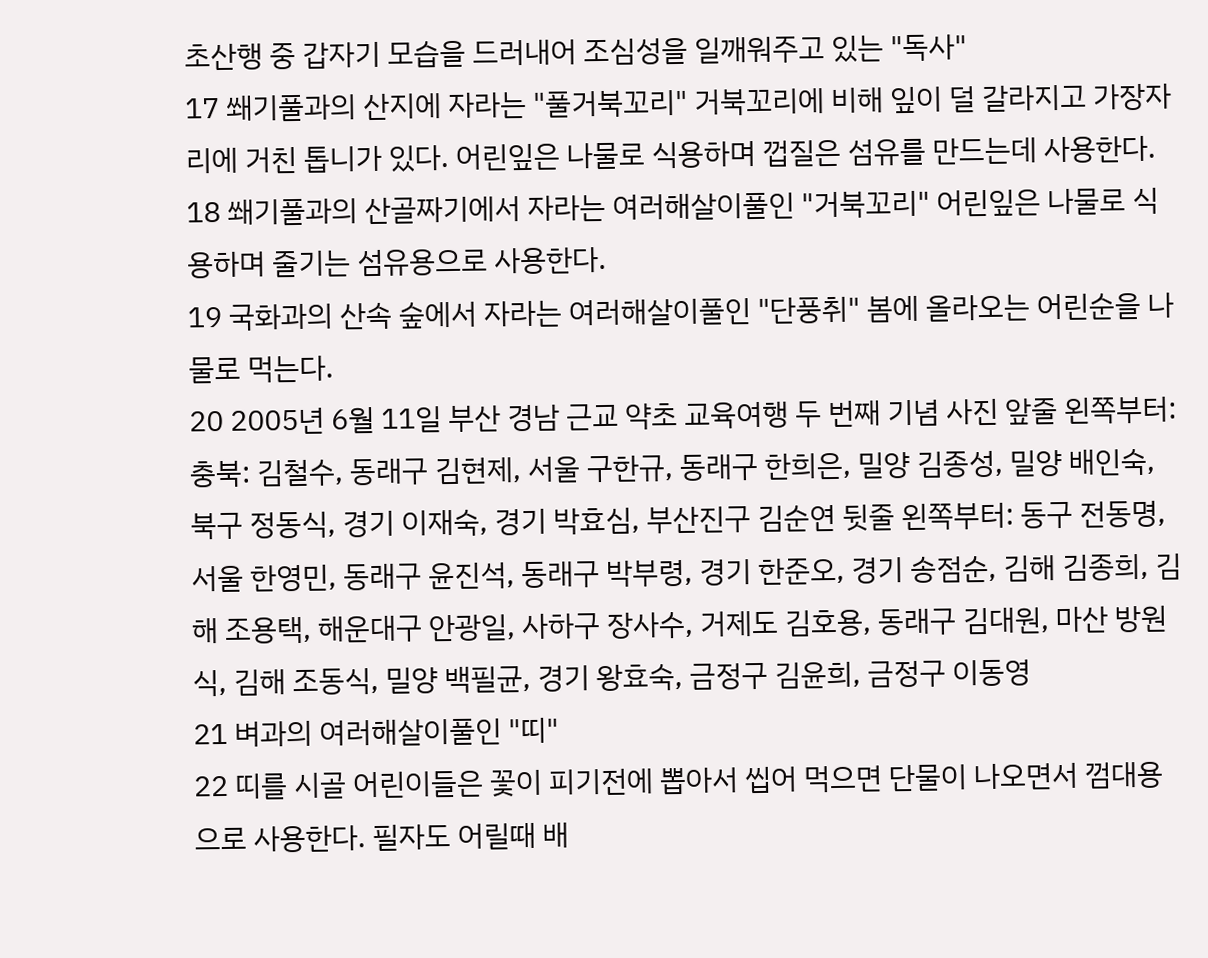초산행 중 갑자기 모습을 드러내어 조심성을 일깨워주고 있는 "독사"
17 쐐기풀과의 산지에 자라는 "풀거북꼬리" 거북꼬리에 비해 잎이 덜 갈라지고 가장자리에 거친 톱니가 있다. 어린잎은 나물로 식용하며 껍질은 섬유를 만드는데 사용한다.
18 쐐기풀과의 산골짜기에서 자라는 여러해살이풀인 "거북꼬리" 어린잎은 나물로 식용하며 줄기는 섬유용으로 사용한다.
19 국화과의 산속 숲에서 자라는 여러해살이풀인 "단풍취" 봄에 올라오는 어린순을 나물로 먹는다.
20 2005년 6월 11일 부산 경남 근교 약초 교육여행 두 번째 기념 사진 앞줄 왼쪽부터: 충북: 김철수, 동래구 김현제, 서울 구한규, 동래구 한희은, 밀양 김종성, 밀양 배인숙, 북구 정동식, 경기 이재숙, 경기 박효심, 부산진구 김순연 뒷줄 왼쪽부터: 동구 전동명, 서울 한영민, 동래구 윤진석, 동래구 박부령, 경기 한준오, 경기 송점순, 김해 김종희, 김해 조용택, 해운대구 안광일, 사하구 장사수, 거제도 김호용, 동래구 김대원, 마산 방원식, 김해 조동식, 밀양 백필균, 경기 왕효숙, 금정구 김윤희, 금정구 이동영
21 벼과의 여러해살이풀인 "띠"
22 띠를 시골 어린이들은 꽃이 피기전에 뽑아서 씹어 먹으면 단물이 나오면서 껌대용으로 사용한다. 필자도 어릴때 배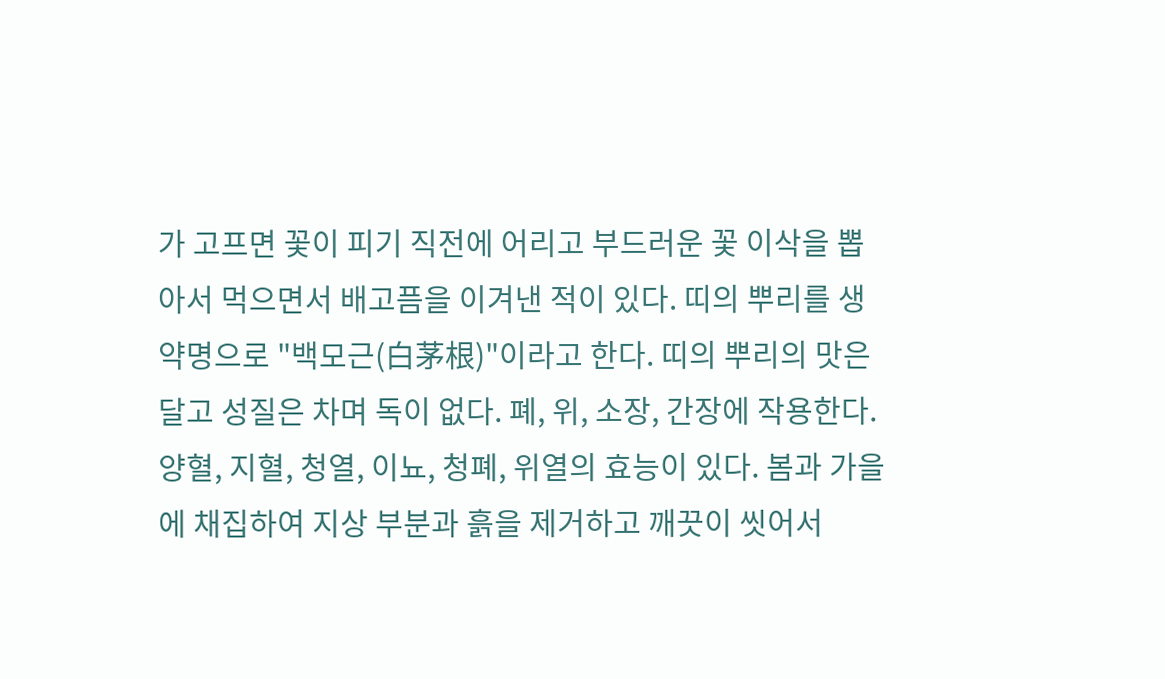가 고프면 꽃이 피기 직전에 어리고 부드러운 꽃 이삭을 뽑아서 먹으면서 배고픔을 이겨낸 적이 있다. 띠의 뿌리를 생약명으로 "백모근(白茅根)"이라고 한다. 띠의 뿌리의 맛은 달고 성질은 차며 독이 없다. 폐, 위, 소장, 간장에 작용한다. 양혈, 지혈, 청열, 이뇨, 청폐, 위열의 효능이 있다. 봄과 가을에 채집하여 지상 부분과 흙을 제거하고 깨끗이 씻어서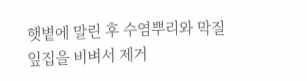햇볕에 말린 후 수염뿌리와 막질 잎집을 비벼서 제거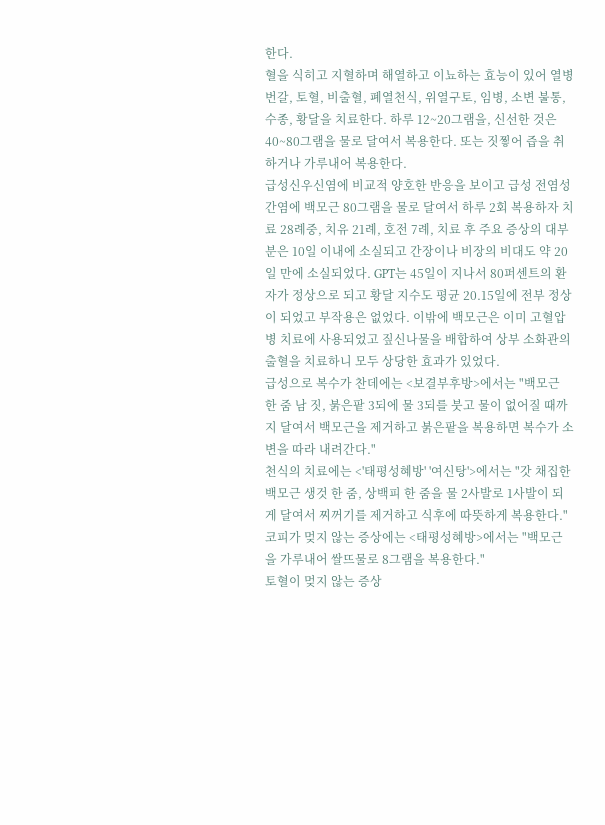한다.
혈을 식히고 지혈하며 해열하고 이뇨하는 효능이 있어 열병번갈, 토혈, 비출혈, 폐열천식, 위열구토, 임병, 소변 불통, 수종, 황달을 치료한다. 하루 12~20그램을, 신선한 것은 40~80그램을 물로 달여서 복용한다. 또는 짓찧어 즙을 취하거나 가루내어 복용한다.
급성신우신염에 비교적 양호한 반응을 보이고 급성 전염성 간염에 백모근 80그램을 물로 달여서 하루 2회 복용하자 치료 28례중, 치유 21례, 호전 7례, 치료 후 주요 증상의 대부분은 10일 이내에 소실되고 간장이나 비장의 비대도 약 20일 만에 소실되었다. GPT는 45일이 지나서 80퍼센트의 환자가 정상으로 되고 황달 지수도 평균 20.15일에 전부 정상이 되었고 부작용은 없었다. 이밖에 백모근은 이미 고혈압병 치료에 사용되었고 짚신나물을 배합하여 상부 소화관의 출혈을 치료하니 모두 상당한 효과가 있었다.
급성으로 복수가 찬데에는 <보결부후방>에서는 "백모근 한 줌 남 짓, 붉은팥 3되에 물 3되를 붓고 물이 없어질 때까지 달여서 백모근을 제거하고 붉은팥을 복용하면 복수가 소변을 따라 내려간다."
천식의 치료에는 <'태평성혜방' '여신탕'>에서는 "갓 채집한 백모근 생것 한 줌, 상백피 한 줌을 물 2사발로 1사발이 되게 달여서 찌꺼기를 제거하고 식후에 따뜻하게 복용한다."
코피가 멎지 않는 증상에는 <태평성혜방>에서는 "백모근을 가루내어 쌀뜨물로 8그램을 복용한다."
토혈이 멎지 않는 증상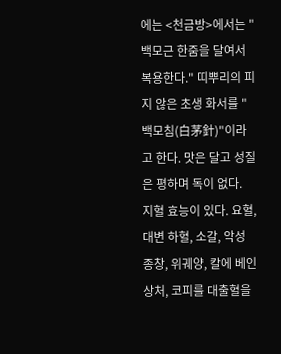에는 <천금방>에서는 "백모근 한줌을 달여서 복용한다." 띠뿌리의 피지 않은 초생 화서를 "백모침(白茅針)"이라고 한다. 맛은 달고 성질은 평하며 독이 없다.
지혈 효능이 있다. 요혈, 대변 하혈, 소갈, 악성 종창, 위궤양, 칼에 베인 상처, 코피를 대출혈을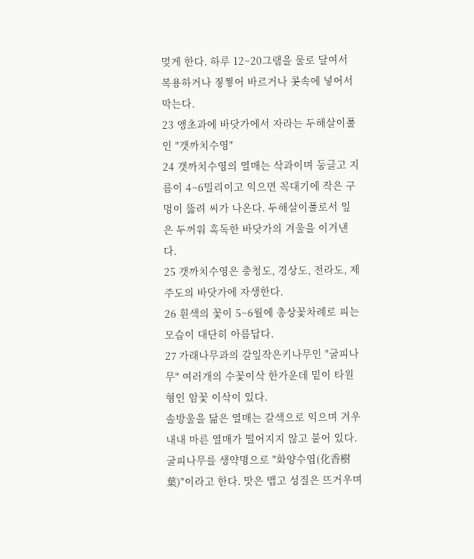멎게 한다. 하루 12~20그램을 물로 달여서 복용하거나 짛찧어 바르거나 콧속에 넣어서 막는다.
23 앵초과에 바닷가에서 자라는 두해살이풀인 "갯까치수영"
24 갯까치수영의 열매는 삭과이며 둥글고 지름이 4~6밀리이고 익으면 꼭대기에 작은 구멍이 뚫려 씨가 나온다. 두해살이풀로서 잎은 두꺼워 혹독한 바닷가의 겨울을 이겨낸다.
25 갯까치수영은 충청도, 경상도, 전라도, 제주도의 바닷가에 자생한다.
26 흰색의 꽃이 5~6월에 총상꽃차례로 피는 모습이 대단히 아름답다.
27 가래나무과의 갈잎작은키나무인 "굴피나무" 여러개의 수꽃이삭 한가운데 밑이 타원형인 암꽃 이삭이 있다.
솔방울을 닮은 열매는 갈색으로 익으며 겨우내내 마른 열매가 떨어지지 않고 붙어 있다. 굴피나무를 생약명으로 "화양수엽(化香樹葉)"이라고 한다. 맛은 맵고 성질은 뜨거우며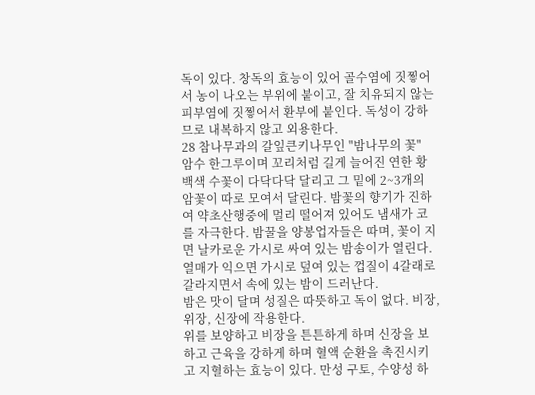독이 있다. 창독의 효능이 있어 골수염에 짓찧어서 농이 나오는 부위에 붙이고, 잘 치유되지 않는 피부염에 짓찧어서 환부에 붙인다. 독성이 강하므로 내복하지 않고 외용한다.
28 참나무과의 갈잎큰키나무인 "밤나무의 꽃"
암수 한그루이며 꼬리처럼 길게 늘어진 연한 황백색 수꽃이 다닥다닥 달리고 그 밑에 2~3개의 암꽃이 따로 모여서 달린다. 밤꽃의 향기가 진하여 약초산행중에 멀리 떨어져 있어도 냄새가 코를 자극한다. 밤꿀을 양봉업자들은 따며, 꽃이 지면 날카로운 가시로 싸여 있는 밤송이가 열린다. 열매가 익으면 가시로 덮여 있는 껍질이 4갈래로 갈라지면서 속에 있는 밤이 드러난다.
밤은 맛이 달며 성질은 따뜻하고 독이 없다. 비장, 위장, 신장에 작용한다.
위를 보양하고 비장을 튼튼하게 하며 신장을 보하고 근육을 강하게 하며 혈액 순환을 촉진시키고 지혈하는 효능이 있다. 만성 구토, 수양성 하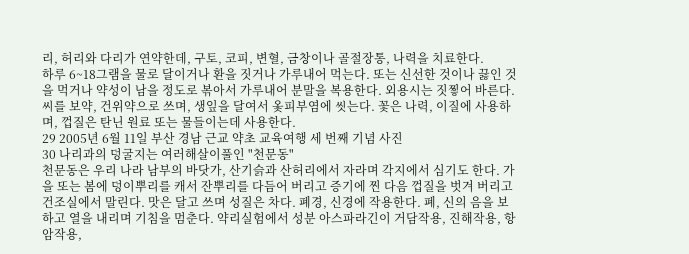리, 허리와 다리가 연약한데, 구토, 코피, 변혈, 금창이나 골절장통, 나력을 치료한다.
하루 6~18그램을 물로 달이거나 환을 짓거나 가루내어 먹는다. 또는 신선한 것이나 끓인 것을 먹거나 약성이 남을 정도로 볶아서 가루내어 분말을 복용한다. 외용시는 짓찧어 바른다.
씨를 보약, 건위약으로 쓰며, 생잎을 달여서 옻피부염에 씻는다. 꽃은 나력, 이질에 사용하며, 껍질은 탄닌 원료 또는 물들이는데 사용한다.
29 2005년 6월 11일 부산 경남 근교 약초 교육여행 세 번째 기념 사진
30 나리과의 덩굴지는 여러해살이풀인 "천문동"
천문동은 우리 나라 남부의 바닷가, 산기슭과 산허리에서 자라며 각지에서 심기도 한다. 가을 또는 봄에 덩이뿌리를 캐서 잔뿌리를 다듬어 버리고 증기에 찐 다음 껍질을 벗겨 버리고 건조실에서 말린다. 맛은 달고 쓰며 성질은 차다. 폐경, 신경에 작용한다. 폐, 신의 음을 보하고 열을 내리며 기침을 멈춘다. 약리실험에서 성분 아스파라긴이 거담작용, 진해작용, 항암작용,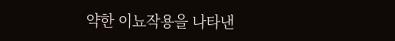약한 이뇨작용을 나타낸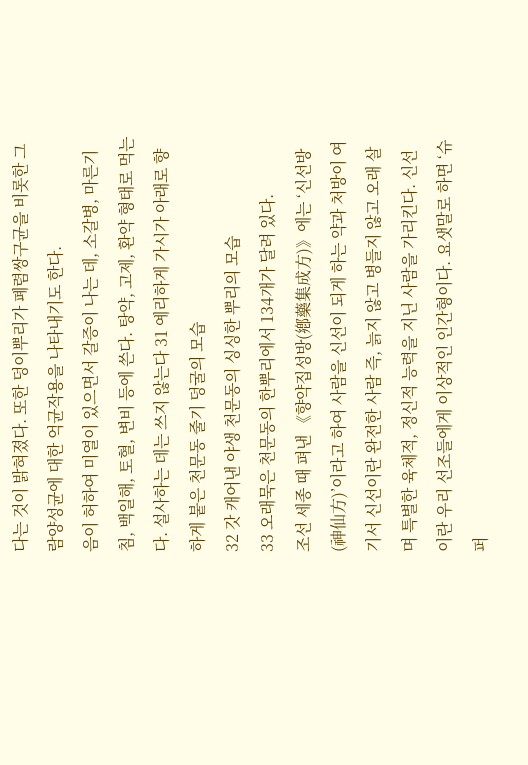다는 것이 밝혀졌다. 또한 덩이뿌리가 폐렴쌍구균을 비롯한 그람양성균에 대한 억균작용을 나타내기도 한다.
음이 허하여 미열이 있으면서 갈증이 나는 데, 소갈병, 마른기침, 백일해, 토혈, 변비 등에 쓴다. 탕약, 고제, 환약 형태로 먹는다. 설사하는 데는 쓰지 않는다 31 예리하게 가시가 아래로 향하게 붙은 천문동 줄기 덩굴의 모습
32 갓 캐어낸 야생 천문동의 싱싱한 뿌리의 모습
33 오래묵은 천문동의 한뿌리에서 134개가 달려 있다.
조선 세종 때 펴낸 《향약집성방(鄕藥集成方)》에는 ‘신선방(神仙方)’이라고 하여 사람을 신선이 되게 하는 약과 처방이 여기서 신선이란 완전한 사람 즉, 늙지 않고 병들지 않고 오래 살며 특별한 육체적, 정신적 능력을 지닌 사람을 가리킨다. 신선이란 우리 선조들에게 이상적인 인간형이다. 요샛말로 하면 ‘슈퍼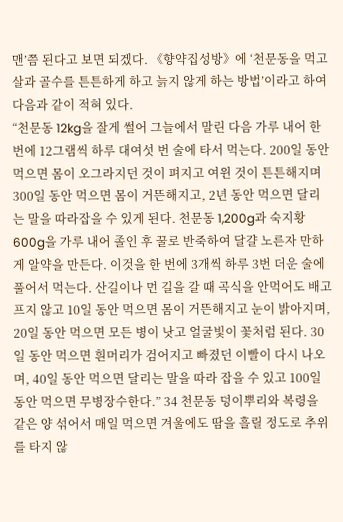맨’쯤 된다고 보면 되겠다. 《향약집성방》에 ‘천문동을 먹고 살과 골수를 튼튼하게 하고 늙지 않게 하는 방법’이라고 하여 다음과 같이 적혀 있다.
“천문동 12kg을 잘게 썰어 그늘에서 말린 다음 가루 내어 한 번에 12그램씩 하루 대여섯 번 술에 타서 먹는다. 200일 동안 먹으면 몸이 오그라지던 것이 펴지고 여윈 것이 튼튼해지며 300일 동안 먹으면 몸이 거뜬해지고, 2년 동안 먹으면 달리는 말을 따라잡을 수 있게 된다. 천문동 1,200g과 숙지황 600g을 가루 내어 졸인 후 꿀로 반죽하여 달걀 노른자 만하게 알약을 만든다. 이것을 한 번에 3개씩 하루 3번 더운 술에 풀어서 먹는다. 산길이나 먼 길을 갈 때 곡식을 안먹어도 배고프지 않고 10일 동안 먹으면 몸이 거뜬해지고 눈이 밝아지며, 20일 동안 먹으면 모든 병이 낫고 얼굴빛이 꽃처럼 된다. 30일 동안 먹으면 흰머리가 검어지고 빠졌던 이빨이 다시 나오며, 40일 동안 먹으면 달리는 말을 따라 잡을 수 있고 100일 동안 먹으면 무병장수한다.” 34 천문동 덩이뿌리와 복령을 같은 양 섞어서 매일 먹으면 겨울에도 땀을 흘릴 정도로 추위를 타지 않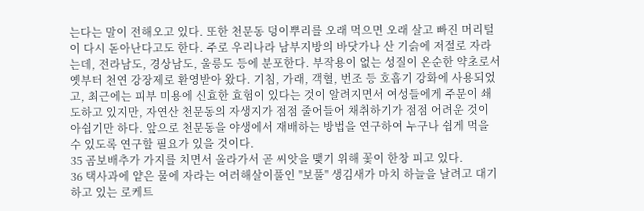는다는 말이 전해오고 있다. 또한 천문동 덩이뿌리를 오래 먹으면 오래 살고 빠진 머리털이 다시 돋아난다고도 한다. 주로 우리나라 남부지방의 바닷가나 산 기슭에 저절로 자라는데, 전라남도, 경상남도, 울릉도 등에 분포한다. 부작용이 없는 성질이 온순한 약초로서 옛부터 천연 강장제로 환영받아 왔다. 기침, 가래, 객혈, 번조 등 호흡기 강화에 사용되었고, 최근에는 피부 미용에 신효한 효험이 있다는 것이 알려지면서 여성들에게 주문이 쇄도하고 있지만, 자연산 천문동의 자생지가 점점 줄어들어 채취하기가 점점 어려운 것이 아쉽기만 하다. 앞으로 천문동을 야생에서 재배하는 방법을 연구하여 누구나 쉽게 먹을 수 있도록 연구할 필요가 있을 것이다.
35 곰보배추가 가지를 치면서 올라가서 곧 씨앗을 맺기 위해 꽃이 한창 피고 있다.
36 택사과에 얕은 물에 자라는 여러해살이풀인 "보풀" 생김새가 마치 하늘을 날려고 대기하고 있는 로케트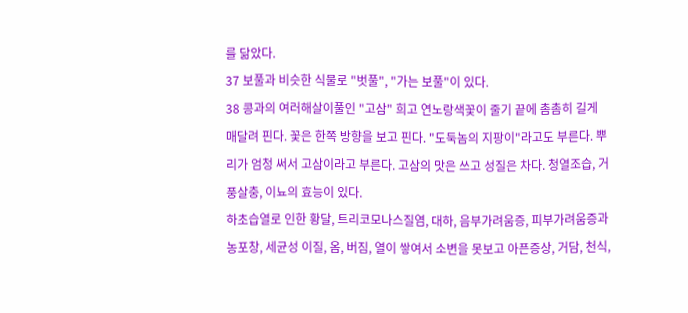를 닮았다.
37 보풀과 비슷한 식물로 "벗풀", "가는 보풀"이 있다.
38 콩과의 여러해살이풀인 "고삼" 희고 연노랑색꽃이 줄기 끝에 촘촘히 길게 매달려 핀다. 꽃은 한쪽 방향을 보고 핀다. "도둑놈의 지팡이"라고도 부른다. 뿌리가 엄청 써서 고삼이라고 부른다. 고삼의 맛은 쓰고 성질은 차다. 청열조습, 거풍살충, 이뇨의 효능이 있다.
하초습열로 인한 황달, 트리코모나스질염, 대하, 음부가려움증, 피부가려움증과 농포창, 세균성 이질, 옴, 버짐, 열이 쌓여서 소변을 못보고 아픈증상, 거담, 천식,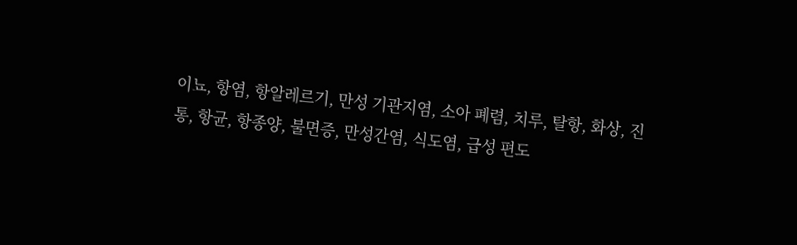이뇨, 항염, 항알레르기, 만성 기관지염, 소아 폐렴, 치루, 탈항, 화상, 진통, 항균, 항종양, 불면증, 만성간염, 식도염, 급성 편도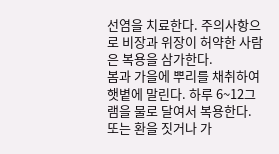선염을 치료한다. 주의사항으로 비장과 위장이 허약한 사람은 복용을 삼가한다.
봄과 가을에 뿌리를 채취하여 햇볕에 말린다. 하루 6~12그램을 물로 달여서 복용한다. 또는 환을 짓거나 가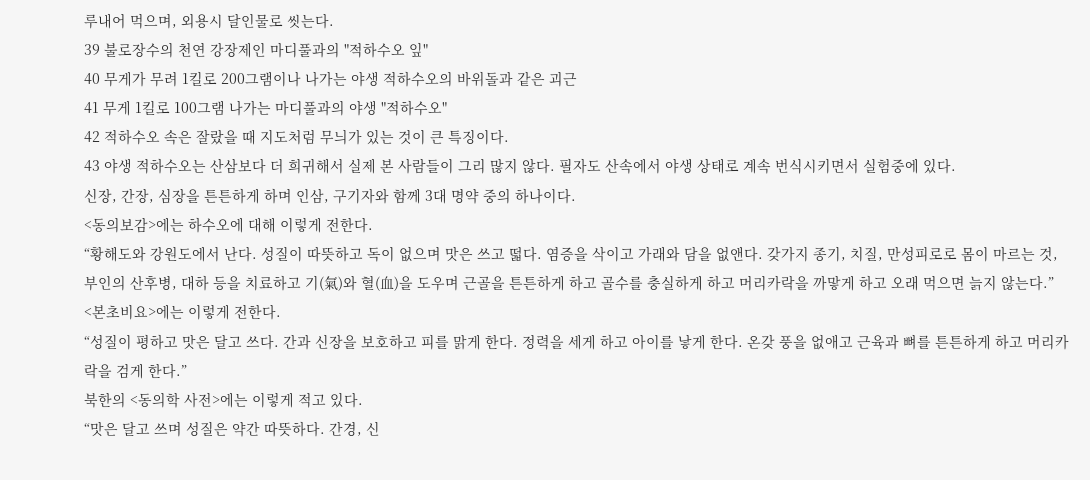루내어 먹으며, 외용시 달인물로 씻는다.
39 불로장수의 천연 강장제인 마디풀과의 "적하수오 잎"
40 무게가 무려 1킬로 200그램이나 나가는 야생 적하수오의 바위돌과 같은 괴근
41 무게 1킬로 100그램 나가는 마디풀과의 야생 "적하수오"
42 적하수오 속은 잘랐을 때 지도처럼 무늬가 있는 것이 큰 특징이다.
43 야생 적하수오는 산삼보다 더 희귀해서 실제 본 사람들이 그리 많지 않다. 필자도 산속에서 야생 상태로 계속 번식시키면서 실험중에 있다.
신장, 간장, 심장을 튼튼하게 하며 인삼, 구기자와 함께 3대 명약 중의 하나이다.
<동의보감>에는 하수오에 대해 이렇게 전한다.
“황해도와 강원도에서 난다. 성질이 따뜻하고 독이 없으며 맛은 쓰고 떫다. 염증을 삭이고 가래와 담을 없앤다. 갖가지 종기, 치질, 만성피로로 몸이 마르는 것, 부인의 산후병, 대하 등을 치료하고 기(氣)와 혈(血)을 도우며 근골을 튼튼하게 하고 골수를 충실하게 하고 머리카락을 까맣게 하고 오래 먹으면 늙지 않는다.”
<본초비요>에는 이렇게 전한다.
“성질이 평하고 맛은 달고 쓰다. 간과 신장을 보호하고 피를 맑게 한다. 정력을 세게 하고 아이를 낳게 한다. 온갖 풍을 없애고 근육과 뼈를 튼튼하게 하고 머리카락을 검게 한다.”
북한의 <동의학 사전>에는 이렇게 적고 있다.
“맛은 달고 쓰며 성질은 약간 따뜻하다. 간경, 신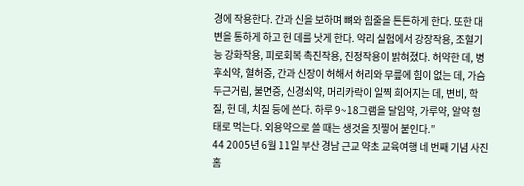경에 작용한다. 간과 신을 보하며 뼈와 힘줄을 튼튼하게 한다. 또한 대변을 통하게 하고 헌 데를 낫게 한다. 약리 실험에서 강장작용, 조혈기능 강화작용, 피로회복 촉진작용, 진정작용이 밝혀졌다. 허약한 데, 병후쇠약, 혈허증, 간과 신장이 허해서 허리와 무릎에 힘이 없는 데, 가슴 두근거림, 불면증, 신경쇠약, 머리카락이 일찍 희어지는 데, 변비, 학질, 헌 데, 치질 등에 쓴다. 하루 9~18그램을 달임약, 가루약, 알약 형태로 먹는다. 외용약으로 쓸 때는 생것을 짓찧어 붙인다.”
44 2005년 6월 11일 부산 경남 근교 약초 교육여행 네 번째 기념 사진
홈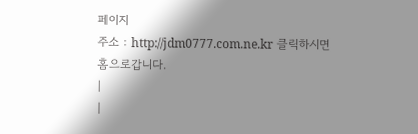페이지
주소 : http://jdm0777.com.ne.kr 클릭하시면
홈으로갑니다.
|
|